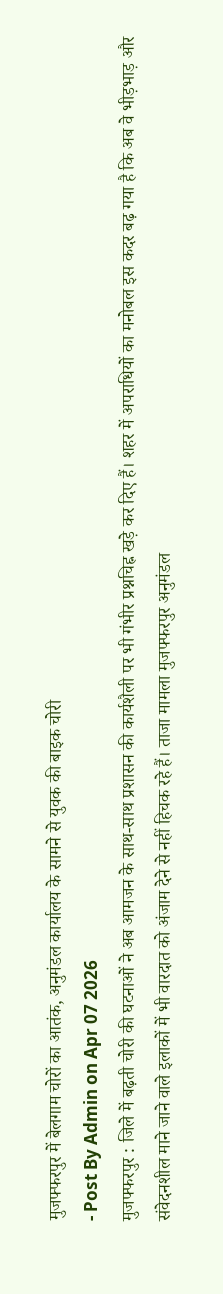मुजफ्फरपुर में बेलगाम चोरों का आतंक, अनुमंडल कार्यालय के सामने से युवक की बाइक चोरी
- Post By Admin on Apr 07 2026
मुजफ्फरपुर : जिले में बढ़ती चोरी की घटनाओं ने अब आमजन के साथ-साथ प्रशासन की कार्यशैली पर भी गंभीर प्रश्नचिह्न खड़े कर दिए हैं। शहर में अपराधियों का मनोबल इस कदर बढ़ गया है कि अब वे भीड़भाड़ और संवेदनशील माने जाने वाले इलाकों में भी वारदात को अंजाम देने से नहीं हिचक रहे हैं। ताजा मामला मुजफ्फरपुर अनुमंडल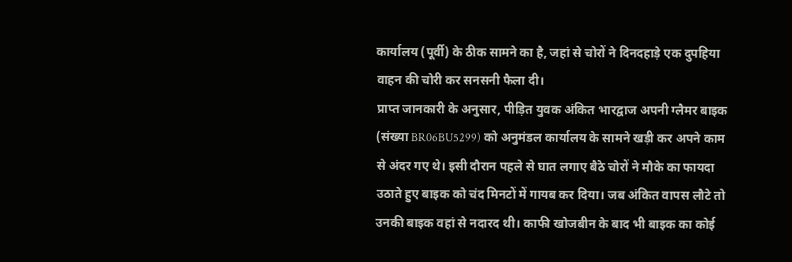कार्यालय (पूर्वी) के ठीक सामने का है, जहां से चोरों ने दिनदहाड़े एक दुपहिया वाहन की चोरी कर सनसनी फैला दी।
प्राप्त जानकारी के अनुसार, पीड़ित युवक अंकित भारद्वाज अपनी ग्लैमर बाइक (संख्या BR06BU5299) को अनुमंडल कार्यालय के सामने खड़ी कर अपने काम से अंदर गए थे। इसी दौरान पहले से घात लगाए बैठे चोरों ने मौके का फायदा उठाते हुए बाइक को चंद मिनटों में गायब कर दिया। जब अंकित वापस लौटे तो उनकी बाइक वहां से नदारद थी। काफी खोजबीन के बाद भी बाइक का कोई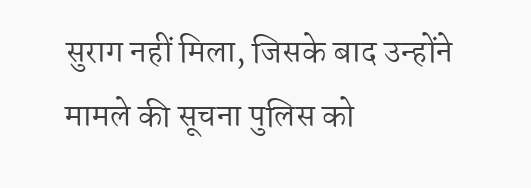सुराग नहीं मिला, जिसके बाद उन्होंने मामले की सूचना पुलिस को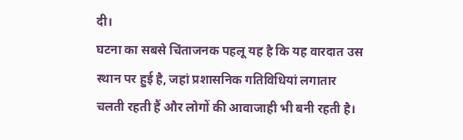दी।
घटना का सबसे चिंताजनक पहलू यह है कि यह वारदात उस स्थान पर हुई है, जहां प्रशासनिक गतिविधियां लगातार चलती रहती हैं और लोगों की आवाजाही भी बनी रहती है।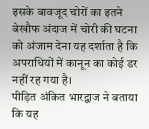इसके बावजूद चोरों का इतने बेखौफ अंदाज में चोरी की घटना को अंजाम देना यह दर्शाता है कि अपराधियों में कानून का कोई डर नहीं रह गया है।
पीड़ित अंकित भारद्वाज ने बताया कि यह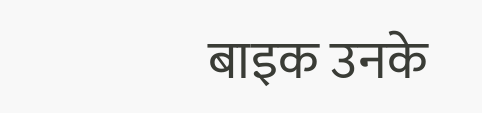बाइक उनके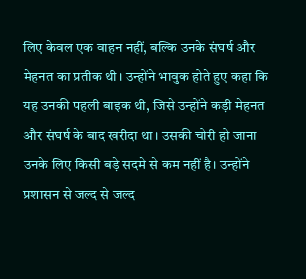लिए केवल एक वाहन नहीं, बल्कि उनके संघर्ष और मेहनत का प्रतीक थी। उन्होंने भावुक होते हुए कहा कि यह उनकी पहली बाइक थी, जिसे उन्होंने कड़ी मेहनत और संघर्ष के बाद खरीदा था। उसकी चोरी हो जाना उनके लिए किसी बड़े सदमे से कम नहीं है। उन्होंने प्रशासन से जल्द से जल्द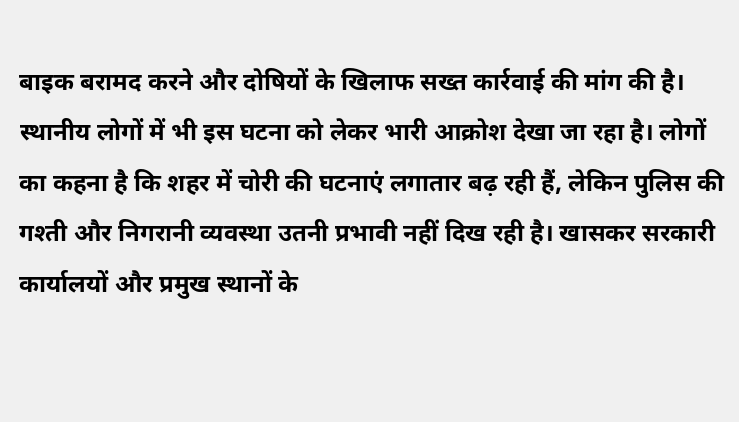बाइक बरामद करने और दोषियों के खिलाफ सख्त कार्रवाई की मांग की है।
स्थानीय लोगों में भी इस घटना को लेकर भारी आक्रोश देखा जा रहा है। लोगों का कहना है कि शहर में चोरी की घटनाएं लगातार बढ़ रही हैं, लेकिन पुलिस की गश्ती और निगरानी व्यवस्था उतनी प्रभावी नहीं दिख रही है। खासकर सरकारी कार्यालयों और प्रमुख स्थानों के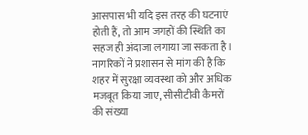आसपास भी यदि इस तरह की घटनाएं होती हैं, तो आम जगहों की स्थिति का सहज ही अंदाजा लगाया जा सकता है।
नागरिकों ने प्रशासन से मांग की है कि शहर में सुरक्षा व्यवस्था को और अधिक मजबूत किया जाए, सीसीटीवी कैमरों की संख्या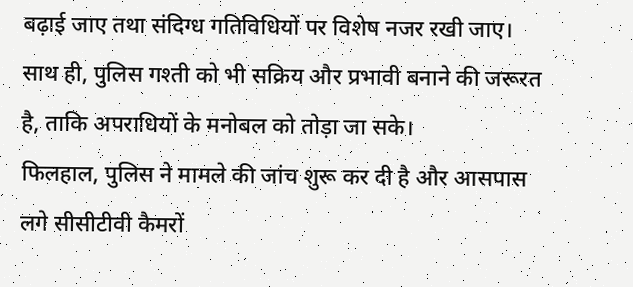बढ़ाई जाए तथा संदिग्ध गतिविधियों पर विशेष नजर रखी जाए। साथ ही, पुलिस गश्ती को भी सक्रिय और प्रभावी बनाने की जरूरत है, ताकि अपराधियों के मनोबल को तोड़ा जा सके।
फिलहाल, पुलिस ने मामले की जांच शुरू कर दी है और आसपास लगे सीसीटीवी कैमरों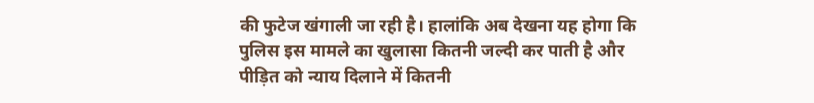की फुटेज खंगाली जा रही है। हालांकि अब देखना यह होगा कि पुलिस इस मामले का खुलासा कितनी जल्दी कर पाती है और पीड़ित को न्याय दिलाने में कितनी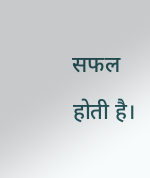सफल होती है।